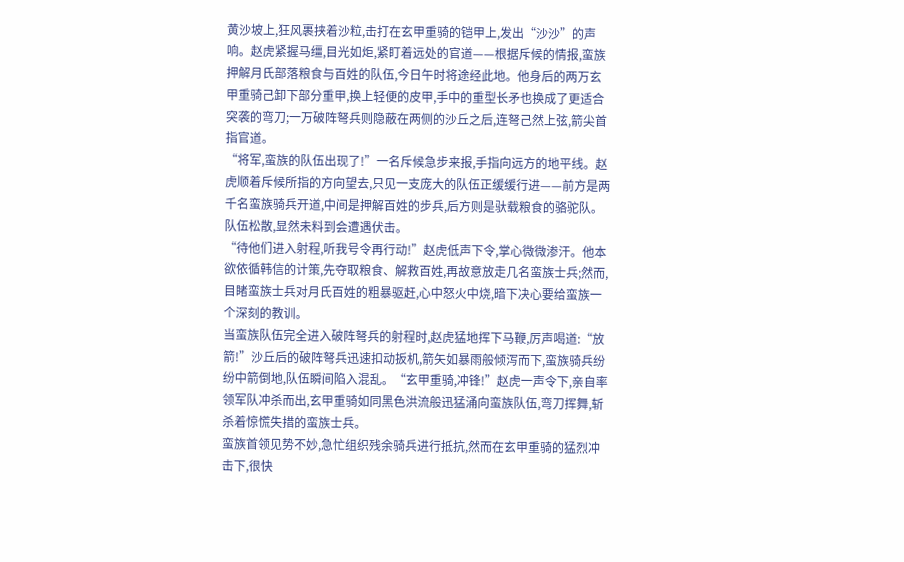黄沙坡上,狂风裹挟着沙粒,击打在玄甲重骑的铠甲上,发出“沙沙”的声响。赵虎紧握马缰,目光如炬,紧盯着远处的官道——根据斥候的情报,蛮族押解月氏部落粮食与百姓的队伍,今日午时将途经此地。他身后的两万玄甲重骑己卸下部分重甲,换上轻便的皮甲,手中的重型长矛也换成了更适合突袭的弯刀;一万破阵弩兵则隐蔽在两侧的沙丘之后,连弩己然上弦,箭尖首指官道。
“将军,蛮族的队伍出现了!”一名斥候急步来报,手指向远方的地平线。赵虎顺着斥候所指的方向望去,只见一支庞大的队伍正缓缓行进——前方是两千名蛮族骑兵开道,中间是押解百姓的步兵,后方则是驮载粮食的骆驼队。队伍松散,显然未料到会遭遇伏击。
“待他们进入射程,听我号令再行动!”赵虎低声下令,掌心微微渗汗。他本欲依循韩信的计策,先夺取粮食、解救百姓,再故意放走几名蛮族士兵;然而,目睹蛮族士兵对月氏百姓的粗暴驱赶,心中怒火中烧,暗下决心要给蛮族一个深刻的教训。
当蛮族队伍完全进入破阵弩兵的射程时,赵虎猛地挥下马鞭,厉声喝道:“放箭!”沙丘后的破阵弩兵迅速扣动扳机,箭矢如暴雨般倾泻而下,蛮族骑兵纷纷中箭倒地,队伍瞬间陷入混乱。“玄甲重骑,冲锋!”赵虎一声令下,亲自率领军队冲杀而出,玄甲重骑如同黑色洪流般迅猛涌向蛮族队伍,弯刀挥舞,斩杀着惊慌失措的蛮族士兵。
蛮族首领见势不妙,急忙组织残余骑兵进行抵抗,然而在玄甲重骑的猛烈冲击下,很快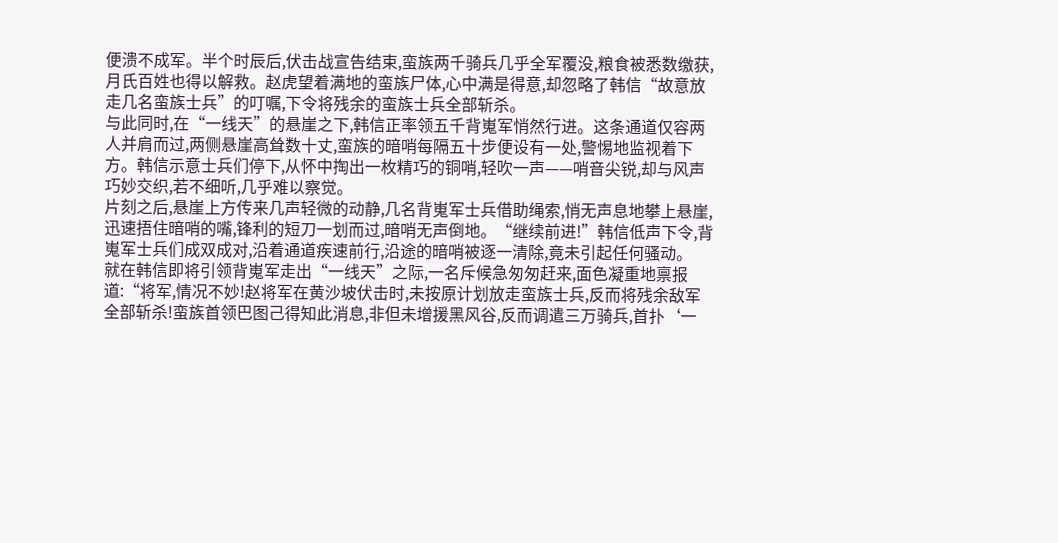便溃不成军。半个时辰后,伏击战宣告结束,蛮族两千骑兵几乎全军覆没,粮食被悉数缴获,月氏百姓也得以解救。赵虎望着满地的蛮族尸体,心中满是得意,却忽略了韩信“故意放走几名蛮族士兵”的叮嘱,下令将残余的蛮族士兵全部斩杀。
与此同时,在“一线天”的悬崖之下,韩信正率领五千背嵬军悄然行进。这条通道仅容两人并肩而过,两侧悬崖高耸数十丈,蛮族的暗哨每隔五十步便设有一处,警惕地监视着下方。韩信示意士兵们停下,从怀中掏出一枚精巧的铜哨,轻吹一声——哨音尖锐,却与风声巧妙交织,若不细听,几乎难以察觉。
片刻之后,悬崖上方传来几声轻微的动静,几名背嵬军士兵借助绳索,悄无声息地攀上悬崖,迅速捂住暗哨的嘴,锋利的短刀一划而过,暗哨无声倒地。“继续前进!”韩信低声下令,背嵬军士兵们成双成对,沿着通道疾速前行,沿途的暗哨被逐一清除,竟未引起任何骚动。
就在韩信即将引领背嵬军走出“一线天”之际,一名斥候急匆匆赶来,面色凝重地禀报道:“将军,情况不妙!赵将军在黄沙坡伏击时,未按原计划放走蛮族士兵,反而将残余敌军全部斩杀!蛮族首领巴图己得知此消息,非但未增援黑风谷,反而调遣三万骑兵,首扑‘一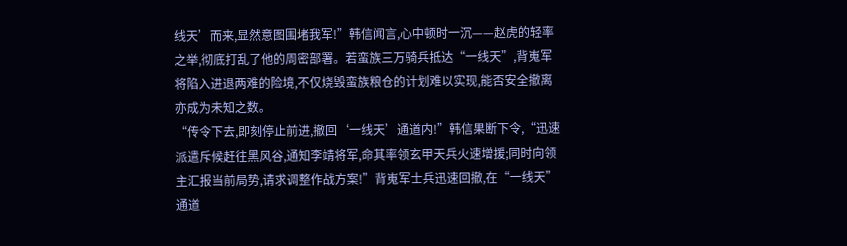线天’而来,显然意图围堵我军!”韩信闻言,心中顿时一沉——赵虎的轻率之举,彻底打乱了他的周密部署。若蛮族三万骑兵抵达“一线天”,背嵬军将陷入进退两难的险境,不仅烧毁蛮族粮仓的计划难以实现,能否安全撤离亦成为未知之数。
“传令下去,即刻停止前进,撤回‘一线天’通道内!”韩信果断下令,“迅速派遣斥候赶往黑风谷,通知李靖将军,命其率领玄甲天兵火速增援;同时向领主汇报当前局势,请求调整作战方案!”背嵬军士兵迅速回撤,在“一线天”通道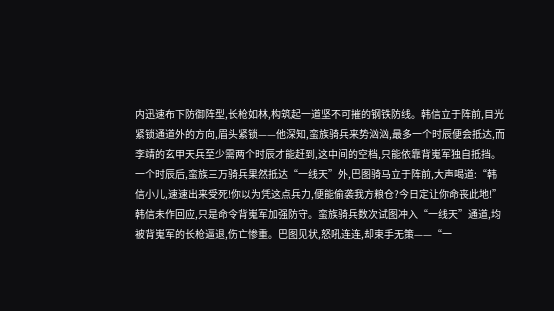内迅速布下防御阵型,长枪如林,构筑起一道坚不可摧的钢铁防线。韩信立于阵前,目光紧锁通道外的方向,眉头紧锁——他深知,蛮族骑兵来势汹汹,最多一个时辰便会抵达,而李靖的玄甲天兵至少需两个时辰才能赶到,这中间的空档,只能依靠背嵬军独自抵挡。
一个时辰后,蛮族三万骑兵果然抵达“一线天”外,巴图骑马立于阵前,大声喝道:“韩信小儿,速速出来受死!你以为凭这点兵力,便能偷袭我方粮仓?今日定让你命丧此地!”韩信未作回应,只是命令背嵬军加强防守。蛮族骑兵数次试图冲入“一线天”通道,均被背嵬军的长枪逼退,伤亡惨重。巴图见状,怒吼连连,却束手无策——“一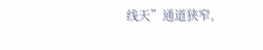线天”通道狭窄,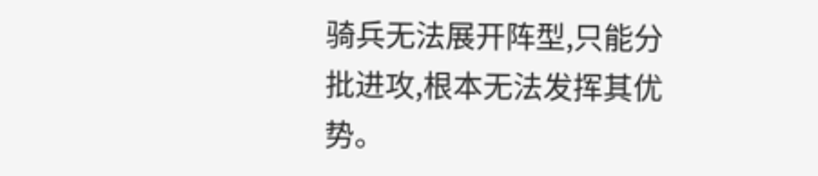骑兵无法展开阵型,只能分批进攻,根本无法发挥其优势。